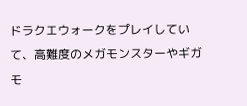ドラクエウォークをプレイしていて、高難度のメガモンスターやギガモ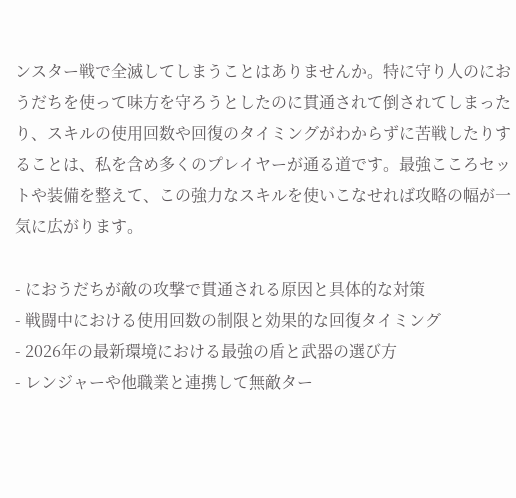ンスター戦で全滅してしまうことはありませんか。特に守り人のにおうだちを使って味方を守ろうとしたのに貫通されて倒されてしまったり、スキルの使用回数や回復のタイミングがわからずに苦戦したりすることは、私を含め多くのプレイヤーが通る道です。最強こころセットや装備を整えて、この強力なスキルを使いこなせれば攻略の幅が一気に広がります。

- におうだちが敵の攻撃で貫通される原因と具体的な対策
- 戦闘中における使用回数の制限と効果的な回復タイミング
- 2026年の最新環境における最強の盾と武器の選び方
- レンジャーや他職業と連携して無敵ター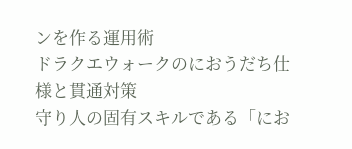ンを作る運用術
ドラクエウォークのにおうだち仕様と貫通対策
守り人の固有スキルである「にお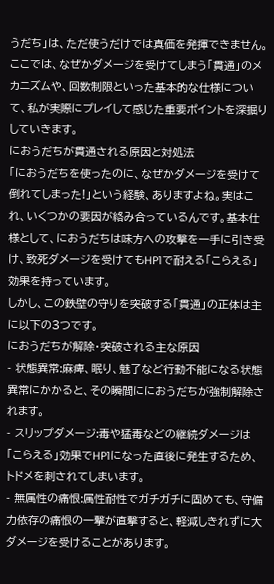うだち」は、ただ使うだけでは真価を発揮できません。ここでは、なぜかダメージを受けてしまう「貫通」のメカニズムや、回数制限といった基本的な仕様について、私が実際にプレイして感じた重要ポイントを深掘りしていきます。
におうだちが貫通される原因と対処法
「におうだちを使ったのに、なぜかダメージを受けて倒れてしまった!」という経験、ありますよね。実はこれ、いくつかの要因が絡み合っているんです。基本仕様として、におうだちは味方への攻撃を一手に引き受け、致死ダメージを受けてもHP1で耐える「こらえる」効果を持っています。
しかし、この鉄壁の守りを突破する「貫通」の正体は主に以下の3つです。
におうだちが解除・突破される主な原因
- 状態異常:麻痺、眠り、魅了など行動不能になる状態異常にかかると、その瞬間ににおうだちが強制解除されます。
- スリップダメージ:毒や猛毒などの継続ダメージは「こらえる」効果でHP1になった直後に発生するため、トドメを刺されてしまいます。
- 無属性の痛恨:属性耐性でガチガチに固めても、守備力依存の痛恨の一撃が直撃すると、軽減しきれずに大ダメージを受けることがあります。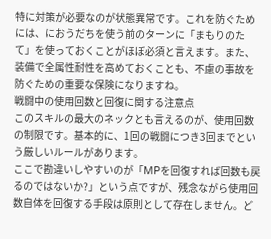特に対策が必要なのが状態異常です。これを防ぐためには、におうだちを使う前のターンに「まもりのたて」を使っておくことがほぼ必須と言えます。また、装備で全属性耐性を高めておくことも、不慮の事故を防ぐための重要な保険になりますね。
戦闘中の使用回数と回復に関する注意点
このスキルの最大のネックとも言えるのが、使用回数の制限です。基本的に、1回の戦闘につき3回までという厳しいルールがあります。
ここで勘違いしやすいのが「MPを回復すれば回数も戻るのではないか?」という点ですが、残念ながら使用回数自体を回復する手段は原則として存在しません。ど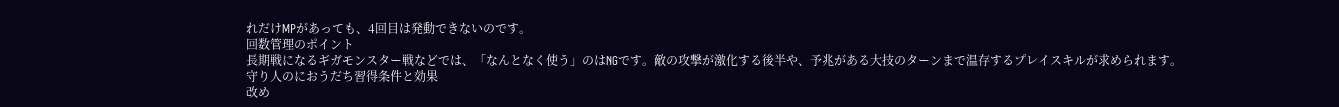れだけMPがあっても、4回目は発動できないのです。
回数管理のポイント
長期戦になるギガモンスター戦などでは、「なんとなく使う」のはNGです。敵の攻撃が激化する後半や、予兆がある大技のターンまで温存するプレイスキルが求められます。
守り人のにおうだち習得条件と効果
改め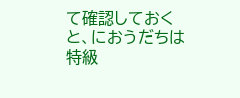て確認しておくと、におうだちは特級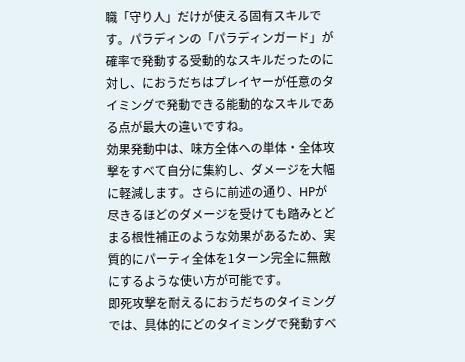職「守り人」だけが使える固有スキルです。パラディンの「パラディンガード」が確率で発動する受動的なスキルだったのに対し、におうだちはプレイヤーが任意のタイミングで発動できる能動的なスキルである点が最大の違いですね。
効果発動中は、味方全体への単体・全体攻撃をすべて自分に集約し、ダメージを大幅に軽減します。さらに前述の通り、HPが尽きるほどのダメージを受けても踏みとどまる根性補正のような効果があるため、実質的にパーティ全体を1ターン完全に無敵にするような使い方が可能です。
即死攻撃を耐えるにおうだちのタイミング
では、具体的にどのタイミングで発動すべ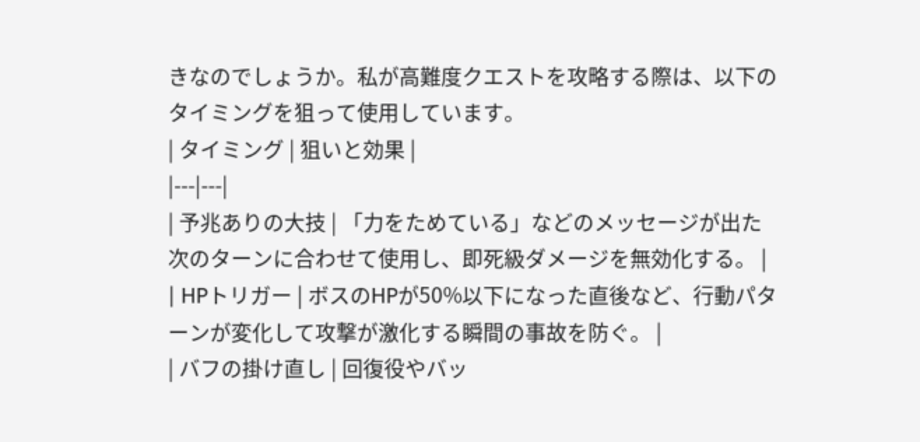きなのでしょうか。私が高難度クエストを攻略する際は、以下のタイミングを狙って使用しています。
| タイミング | 狙いと効果 |
|---|---|
| 予兆ありの大技 | 「力をためている」などのメッセージが出た次のターンに合わせて使用し、即死級ダメージを無効化する。 |
| HPトリガー | ボスのHPが50%以下になった直後など、行動パターンが変化して攻撃が激化する瞬間の事故を防ぐ。 |
| バフの掛け直し | 回復役やバッ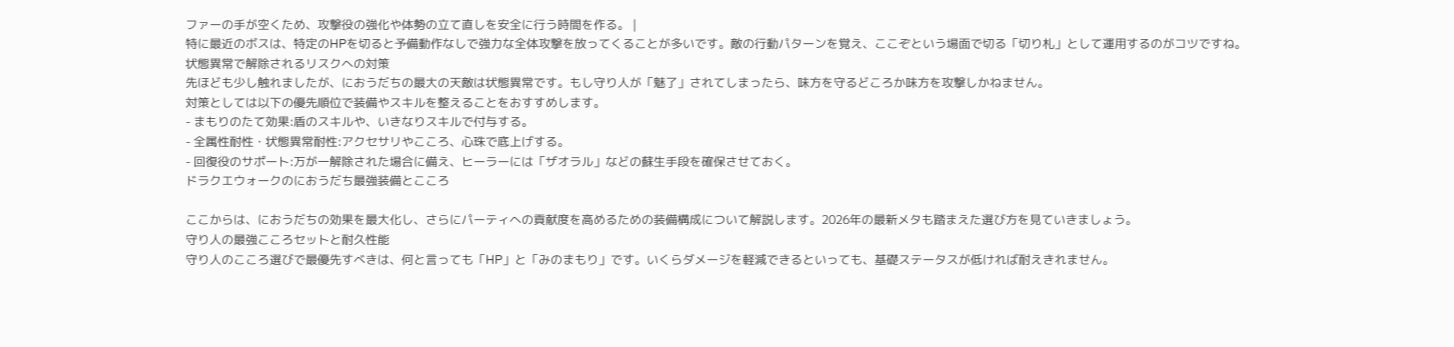ファーの手が空くため、攻撃役の強化や体勢の立て直しを安全に行う時間を作る。 |
特に最近のボスは、特定のHPを切ると予備動作なしで強力な全体攻撃を放ってくることが多いです。敵の行動パターンを覚え、ここぞという場面で切る「切り札」として運用するのがコツですね。
状態異常で解除されるリスクへの対策
先ほども少し触れましたが、におうだちの最大の天敵は状態異常です。もし守り人が「魅了」されてしまったら、味方を守るどころか味方を攻撃しかねません。
対策としては以下の優先順位で装備やスキルを整えることをおすすめします。
- まもりのたて効果:盾のスキルや、いきなりスキルで付与する。
- 全属性耐性・状態異常耐性:アクセサリやこころ、心珠で底上げする。
- 回復役のサポート:万が一解除された場合に備え、ヒーラーには「ザオラル」などの蘇生手段を確保させておく。
ドラクエウォークのにおうだち最強装備とこころ

ここからは、におうだちの効果を最大化し、さらにパーティへの貢献度を高めるための装備構成について解説します。2026年の最新メタも踏まえた選び方を見ていきましょう。
守り人の最強こころセットと耐久性能
守り人のこころ選びで最優先すべきは、何と言っても「HP」と「みのまもり」です。いくらダメージを軽減できるといっても、基礎ステータスが低ければ耐えきれません。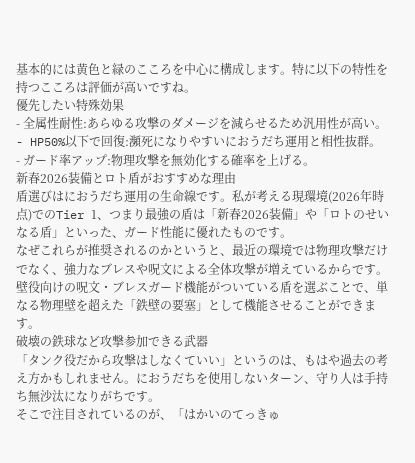基本的には黄色と緑のこころを中心に構成します。特に以下の特性を持つこころは評価が高いですね。
優先したい特殊効果
- 全属性耐性:あらゆる攻撃のダメージを減らせるため汎用性が高い。
- HP50%以下で回復:瀕死になりやすいにおうだち運用と相性抜群。
- ガード率アップ:物理攻撃を無効化する確率を上げる。
新春2026装備とロト盾がおすすめな理由
盾選びはにおうだち運用の生命線です。私が考える現環境(2026年時点)でのTier 1、つまり最強の盾は「新春2026装備」や「ロトのせいなる盾」といった、ガード性能に優れたものです。
なぜこれらが推奨されるのかというと、最近の環境では物理攻撃だけでなく、強力なブレスや呪文による全体攻撃が増えているからです。壁役向けの呪文・ブレスガード機能がついている盾を選ぶことで、単なる物理壁を超えた「鉄壁の要塞」として機能させることができます。
破壊の鉄球など攻撃参加できる武器
「タンク役だから攻撃はしなくていい」というのは、もはや過去の考え方かもしれません。におうだちを使用しないターン、守り人は手持ち無沙汰になりがちです。
そこで注目されているのが、「はかいのてっきゅ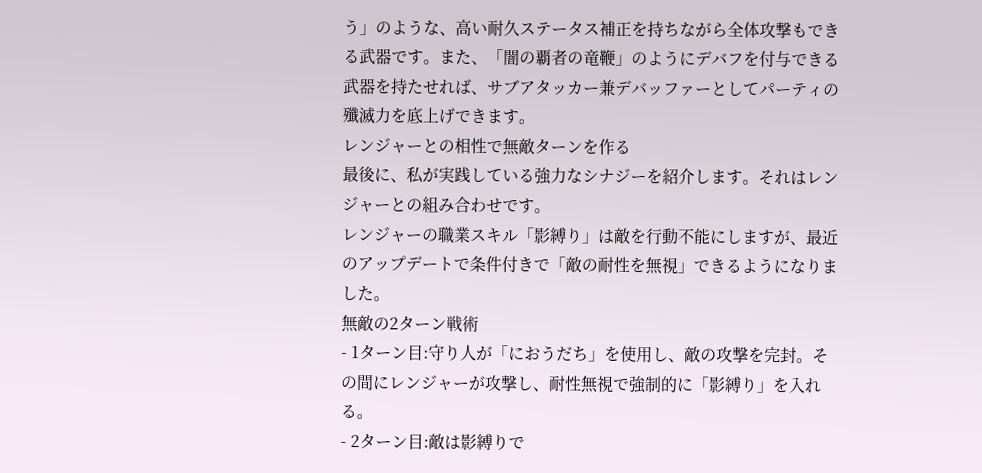う」のような、高い耐久ステータス補正を持ちながら全体攻撃もできる武器です。また、「闇の覇者の竜鞭」のようにデバフを付与できる武器を持たせれば、サブアタッカー兼デバッファーとしてパーティの殲滅力を底上げできます。
レンジャーとの相性で無敵ターンを作る
最後に、私が実践している強力なシナジーを紹介します。それはレンジャーとの組み合わせです。
レンジャーの職業スキル「影縛り」は敵を行動不能にしますが、最近のアップデートで条件付きで「敵の耐性を無視」できるようになりました。
無敵の2ターン戦術
- 1ターン目:守り人が「におうだち」を使用し、敵の攻撃を完封。その間にレンジャーが攻撃し、耐性無視で強制的に「影縛り」を入れる。
- 2ターン目:敵は影縛りで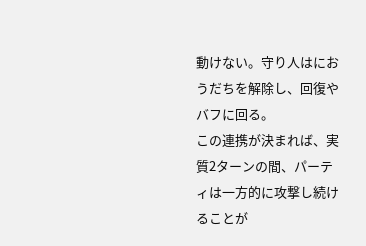動けない。守り人はにおうだちを解除し、回復やバフに回る。
この連携が決まれば、実質2ターンの間、パーティは一方的に攻撃し続けることが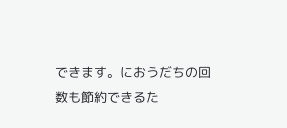できます。におうだちの回数も節約できるた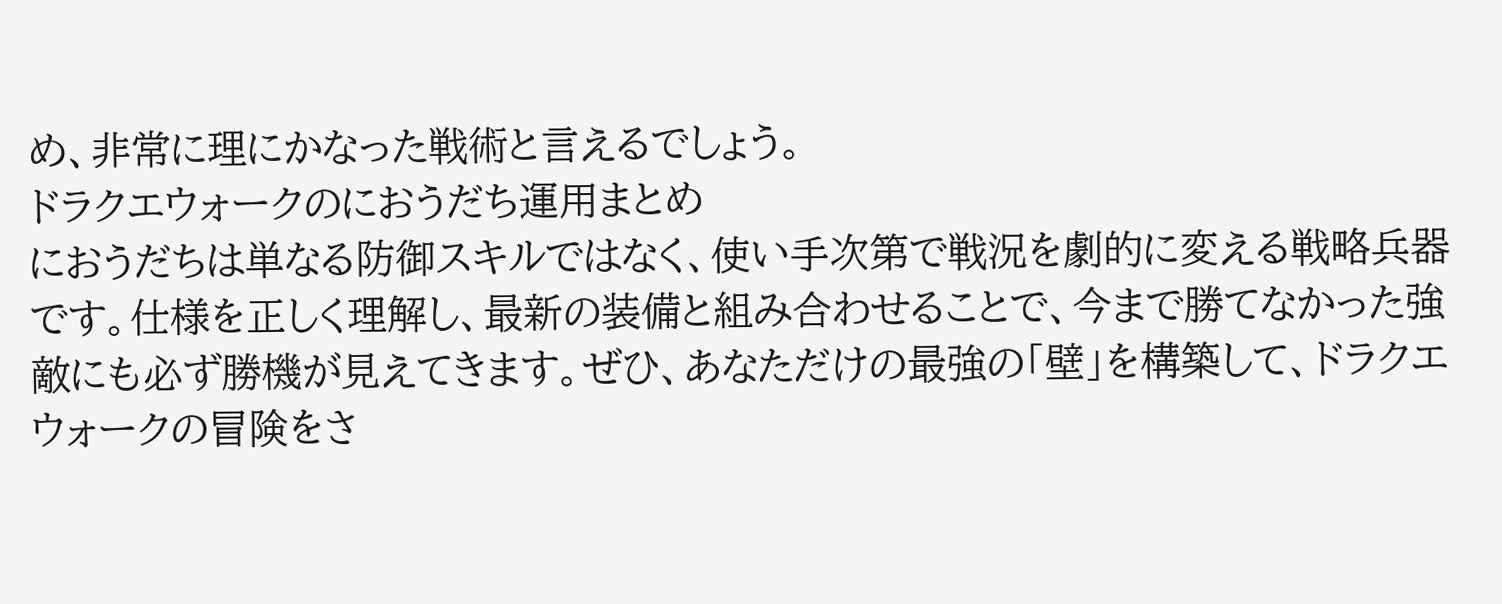め、非常に理にかなった戦術と言えるでしょう。
ドラクエウォークのにおうだち運用まとめ
におうだちは単なる防御スキルではなく、使い手次第で戦況を劇的に変える戦略兵器です。仕様を正しく理解し、最新の装備と組み合わせることで、今まで勝てなかった強敵にも必ず勝機が見えてきます。ぜひ、あなただけの最強の「壁」を構築して、ドラクエウォークの冒険をさ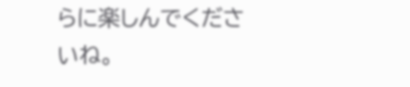らに楽しんでくださいね。